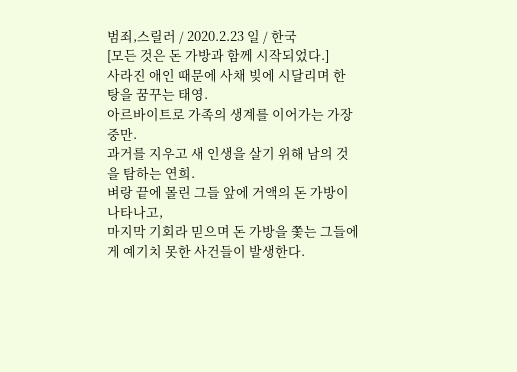범죄,스릴러 / 2020.2.23 일 / 한국
[모든 것은 돈 가방과 함께 시작되었다.]
사라진 애인 때문에 사채 빚에 시달리며 한 탕을 꿈꾸는 태영.
아르바이트로 가족의 생계를 이어가는 가장 중만.
과거를 지우고 새 인생을 살기 위해 남의 것을 탐하는 연희.
벼랑 끝에 몰린 그들 앞에 거액의 돈 가방이 나타나고,
마지막 기회라 믿으며 돈 가방을 쫓는 그들에게 예기치 못한 사건들이 발생한다.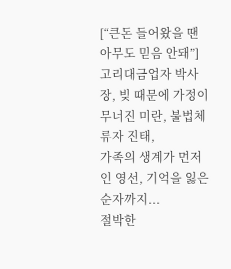[“큰돈 들어왔을 땐 아무도 믿음 안돼”]
고리대금업자 박사장, 빚 때문에 가정이 무너진 미란, 불법체류자 진태,
가족의 생계가 먼저인 영선, 기억을 잃은 순자까지...
절박한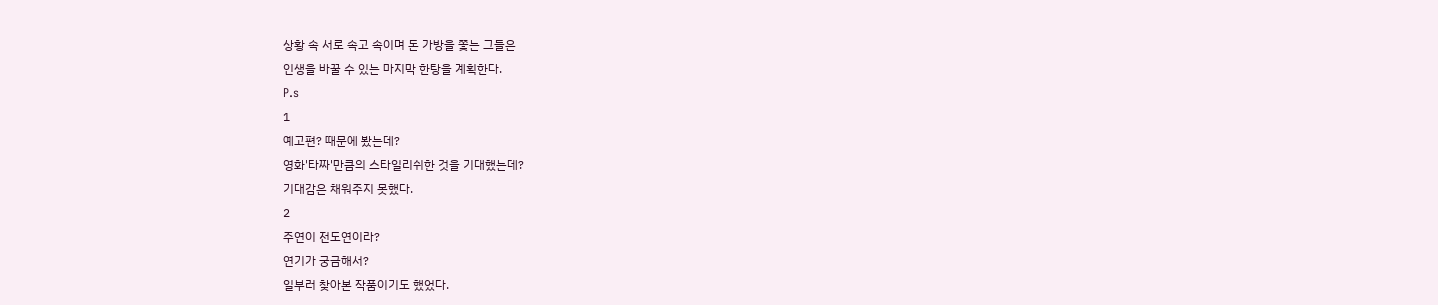상황 속 서로 속고 속이며 돈 가방을 쫓는 그들은
인생을 바꿀 수 있는 마지막 한탕을 계획한다.
P.s
1
예고편? 때문에 봤는데?
영화'타짜'만큼의 스타일리쉬한 것을 기대했는데?
기대감은 채워주지 못했다.
2
주연이 전도연이라?
연기가 궁금해서?
일부러 찾아본 작품이기도 했었다.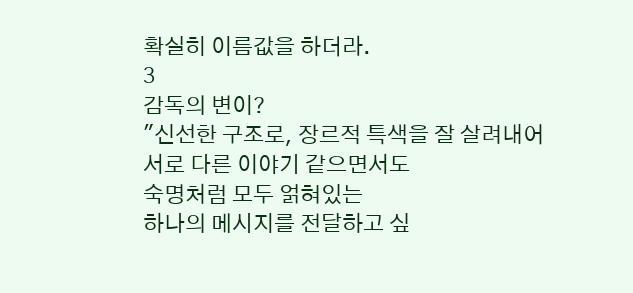확실히 이름값을 하더라.
3
감독의 변이?
"신선한 구조로, 장르적 특색을 잘 살려내어
서로 다른 이야기 같으면서도
숙명처럼 모두 얽혀있는
하나의 메시지를 전달하고 싶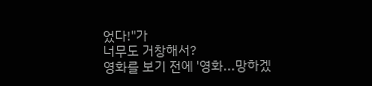었다!"가
너무도 거창해서?
영화를 보기 전에 '영화...망하겠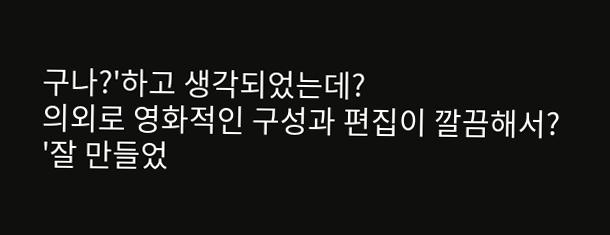구나?'하고 생각되었는데?
의외로 영화적인 구성과 편집이 깔끔해서?
'잘 만들었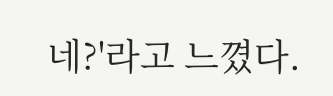네?'라고 느꼈다.